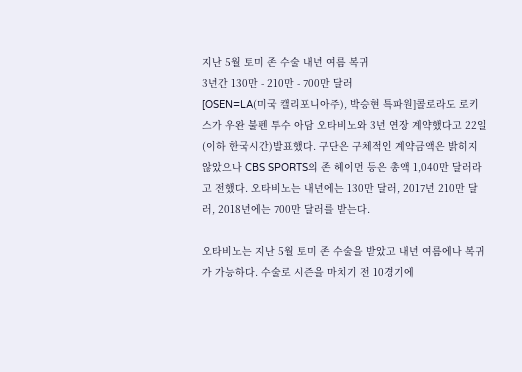지난 5월 토미 존 수술 내년 여름 복귀
3년간 130만 - 210만 - 700만 달러
[OSEN=LA(미국 캘리포니아주), 박승현 특파원]콜로라도 로키스가 우완 불펜 투수 아담 오타비노와 3년 연장 계약했다고 22일(이하 한국시간)발표했다. 구단은 구체적인 계약금액은 밝히지 않았으나 CBS SPORTS의 존 헤이먼 등은 총액 1,040만 달러라고 전했다. 오타비노는 내년에는 130만 달러, 2017년 210만 달러, 2018년에는 700만 달러를 받는다.

오타비노는 지난 5월 토미 존 수술을 받았고 내년 여름에나 복귀가 가능하다. 수술로 시즌을 마치기 전 10경기에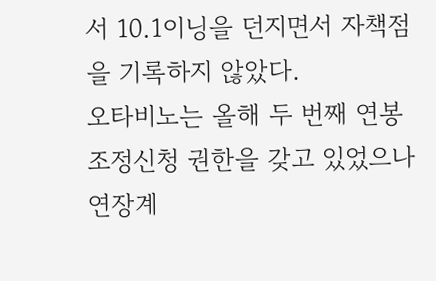서 10.1이닝을 던지면서 자책점을 기록하지 않았다.
오타비노는 올해 두 번째 연봉조정신청 권한을 갖고 있었으나 연장계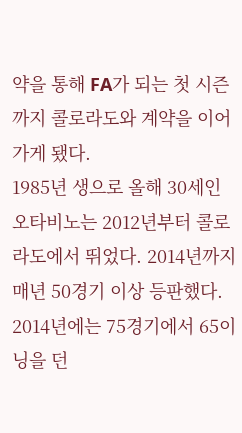약을 통해 FA가 되는 첫 시즌까지 콜로라도와 계약을 이어가게 됐다.
1985년 생으로 올해 30세인 오타비노는 2012년부터 콜로라도에서 뛰었다. 2014년까지 매년 50경기 이상 등판했다. 2014년에는 75경기에서 65이닝을 던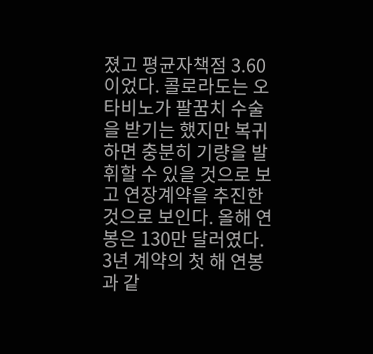졌고 평균자책점 3.60이었다. 콜로라도는 오타비노가 팔꿈치 수술을 받기는 했지만 복귀하면 충분히 기량을 발휘할 수 있을 것으로 보고 연장계약을 추진한 것으로 보인다. 올해 연봉은 130만 달러였다. 3년 계약의 첫 해 연봉과 같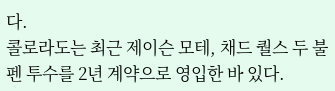다.
콜로라도는 최근 제이슨 모테, 채드 퀄스 두 불펜 투수를 2년 계약으로 영입한 바 있다.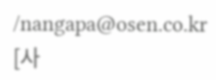/nangapa@osen.co.kr
[사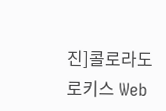진]콜로라도 로키스 Web